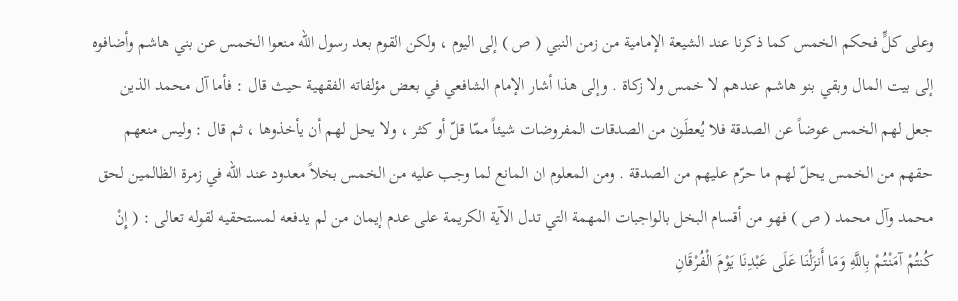وعلى كلٍّ فحكم الخمس كما ذكرنا عند الشيعة الإمامية من زمن النبي ( ص ) إلى اليوم ، ولكن القوم بعد رسول الله منعوا الخمس عن بني هاشم وأضافوه إلى بيت المال وبقي بنو هاشم عندهم لا خمس ولا زكاة . وإلى هذا أشار الإمام الشافعي في بعض مؤلفاته الفقهية حيث قال : فأما آل محمد الذين جعل لهم الخمس عوضاً عن الصدقة فلا يُعطَون من الصدقات المفروضات شيئاً ممّا قلّ أو كثر ، ولا يحل لهم أن يأخذوها ، ثم قال : وليس منعهم حقهم من الخمس يحلّ لهم ما حرّم عليهم من الصدقة . ومن المعلوم ان المانع لما وجب عليه من الخمس بخلاً معدود عند الله في زمرة الظالمين لحق محمد وآل محمد ( ص ) فهو من أقسام البخل بالواجبات المهمة التي تدل الآية الكريمة على عدم إيمان من لم يدفعه لمستحقيه لقوله تعالى : ( إِنْ كُنتُمْ آمَنْتُمْ بِاللَّهِ وَمَا أَنزَلْنَا عَلَى عَبْدِنَا يَوْمَ الْفُرْقَانِ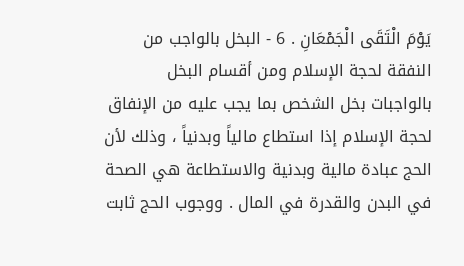يَوْمَ الْتَقَى الْجَمْعَانِ . 6 - البخل بالواجب من النفقة لحجة الإسلام ومن أقسام البخل بالواجبات بخل الشخص بما يجب عليه من الإنفاق لحجة الإسلام إذا استطاع مالياً وبدنياً ، وذلك لأن الحج عبادة مالية وبدنية والاستطاعة هي الصحة في البدن والقدرة في المال . ووجوب الحج ثابت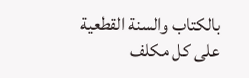بالكتاب والسنة القطعية على كل مكلف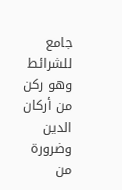جامع للشرائط وهو ركن من أركان الدين وضرورة من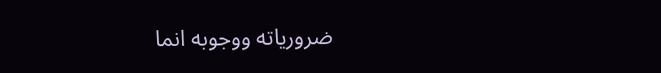ضرورياته ووجوبه انما